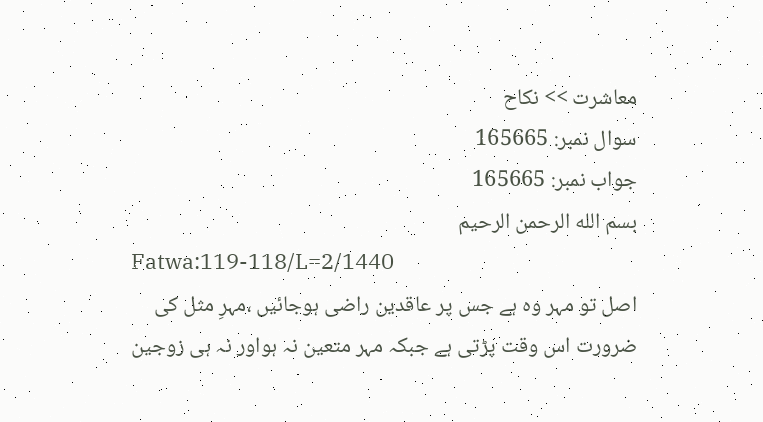معاشرت >> نکاح
سوال نمبر: 165665
جواب نمبر: 165665
بسم الله الرحمن الرحيم
Fatwa:119-118/L=2/1440
اصل تو مہر وہ ہے جس پر عاقدین راضی ہوجائیں ،مہرِ مثل کی ضرورت اس وقت پڑتی ہے جبکہ مہر متعین نہ ہواور نہ ہی زوجین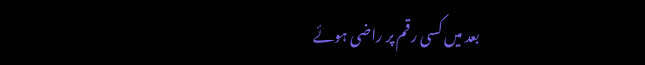بعد میں کسی رقم پر راضی ہوئے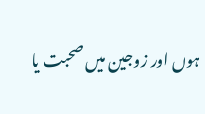ہوں اور زوجین میں صحبت یا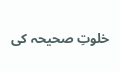خلوتِ صحیحہ کی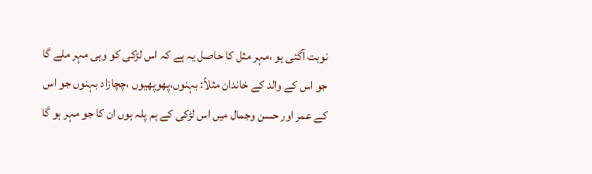نوبت آگئی ہو ،مہر مثل کا حاصل یہ ہے کہ اس لڑکی کو وہی مہر ملے گا جو اس کے والد کے خاندان مثلاً: بہنوں،پھوپھیوں ،چچازاد بہنوں جو اس کے عمر اور حسن وجمال میں اس لڑکی کے ہم پلہ ہوں ان کا جو مہر ہو گا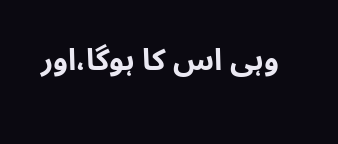وہی اس کا ہوگا،اور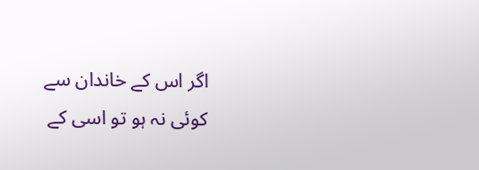اگر اس کے خاندان سے کوئی نہ ہو تو اسی کے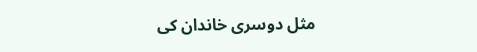مثل دوسری خاندان کی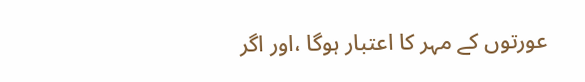عورتوں کے مہر کا اعتبار ہوگا ،اور اگر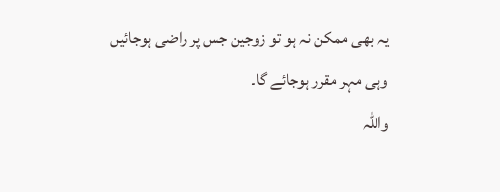یہ بھی ممکن نہ ہو تو زوجین جس پر راضی ہوجائیں وہی مہر مقرر ہوجائے گا۔
واللہ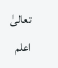تعالیٰ اعلم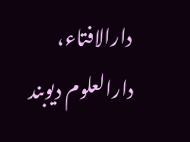دارالافتاء،
دارالعلوم دیوبند